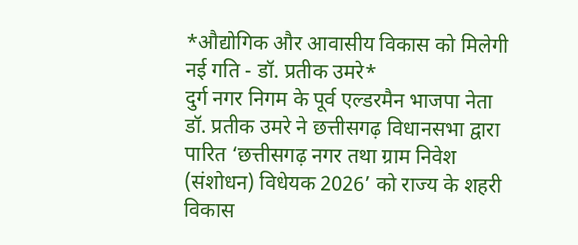*औद्योगिक और आवासीय विकास को मिलेगी नई गति - डॉ. प्रतीक उमरे*
दुर्ग नगर निगम के पूर्व एल्डरमैन भाजपा नेता डॉ. प्रतीक उमरे ने छत्तीसगढ़ विधानसभा द्वारा पारित ‘छत्तीसगढ़ नगर तथा ग्राम निवेश (संशोधन) विधेयक 2026’ को राज्य के शहरी विकास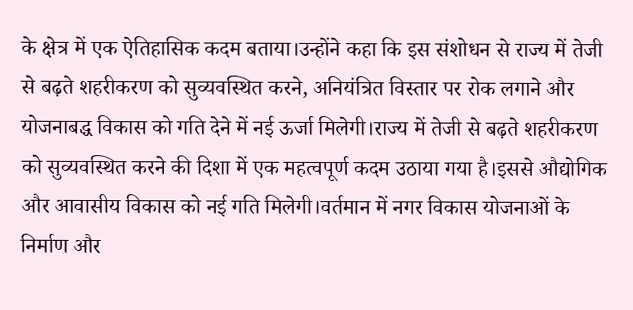के क्षेत्र में एक ऐतिहासिक कदम बताया।उन्होंने कहा कि इस संशोधन से राज्य में तेजी से बढ़ते शहरीकरण को सुव्यवस्थित करने, अनियंत्रित विस्तार पर रोक लगाने और योजनाबद्ध विकास को गति देने में नई ऊर्जा मिलेगी।राज्य में तेजी से बढ़ते शहरीकरण को सुव्यवस्थित करने की दिशा में एक महत्वपूर्ण कदम उठाया गया है।इससे औद्योगिक और आवासीय विकास को नई गति मिलेगी।वर्तमान में नगर विकास योजनाओं के निर्माण और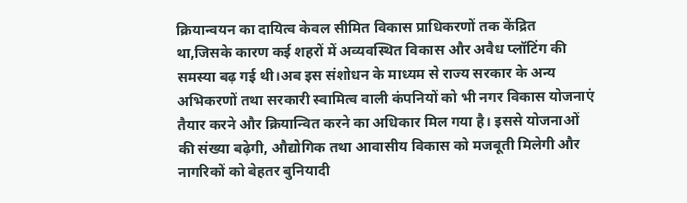क्रियान्वयन का दायित्व केवल सीमित विकास प्राधिकरणों तक केंद्रित था,जिसके कारण कई शहरों में अव्यवस्थित विकास और अवैध प्लॉटिंग की समस्या बढ़ गई थी।अब इस संशोधन के माध्यम से राज्य सरकार के अन्य अभिकरणों तथा सरकारी स्वामित्व वाली कंपनियों को भी नगर विकास योजनाएं तैयार करने और क्रियान्वित करने का अधिकार मिल गया है। इससे योजनाओं की संख्या बढ़ेगी, औद्योगिक तथा आवासीय विकास को मजबूती मिलेगी और नागरिकों को बेहतर बुनियादी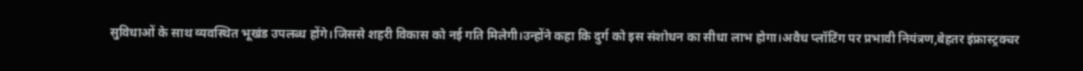सुविधाओं के साथ व्यवस्थित भूखंड उपलब्ध होंगे।जिससे शहरी विकास को नई गति मिलेगी।उन्होंने कहा कि दुर्ग को इस संशोधन का सीधा लाभ होगा।अवैध प्लॉटिंग पर प्रभावी नियंत्रण,बेहतर इंफ्रास्ट्रक्चर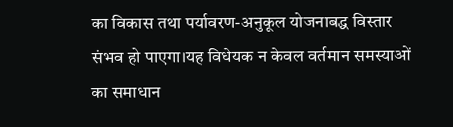का विकास तथा पर्यावरण-अनुकूल योजनाबद्ध विस्तार संभव हो पाएगा।यह विधेयक न केवल वर्तमान समस्याओं का समाधान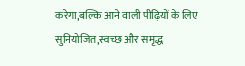करेगा,बल्कि आने वाली पीढ़ियों के लिए सुनियोजित,स्वच्छ और समृद्ध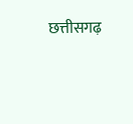छत्तीसगढ़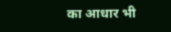का आधार भी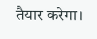तैयार करेगा।